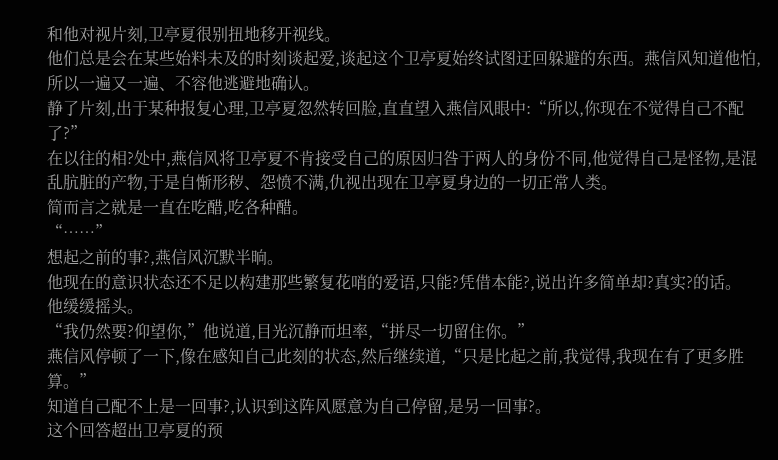和他对视片刻,卫亭夏很别扭地移开视线。
他们总是会在某些始料未及的时刻谈起爱,谈起这个卫亭夏始终试图迂回躲避的东西。燕信风知道他怕,所以一遍又一遍、不容他逃避地确认。
静了片刻,出于某种报复心理,卫亭夏忽然转回脸,直直望入燕信风眼中:“所以,你现在不觉得自己不配了?”
在以往的相?处中,燕信风将卫亭夏不肯接受自己的原因归咎于两人的身份不同,他觉得自己是怪物,是混乱肮脏的产物,于是自惭形秽、怨愤不满,仇视出现在卫亭夏身边的一切正常人类。
简而言之就是一直在吃醋,吃各种醋。
“……”
想起之前的事?,燕信风沉默半晌。
他现在的意识状态还不足以构建那些繁复花哨的爱语,只能?凭借本能?,说出许多简单却?真实?的话。
他缓缓摇头。
“我仍然要?仰望你,”他说道,目光沉静而坦率,“拼尽一切留住你。”
燕信风停顿了一下,像在感知自己此刻的状态,然后继续道,“只是比起之前,我觉得,我现在有了更多胜算。”
知道自己配不上是一回事?,认识到这阵风愿意为自己停留,是另一回事?。
这个回答超出卫亭夏的预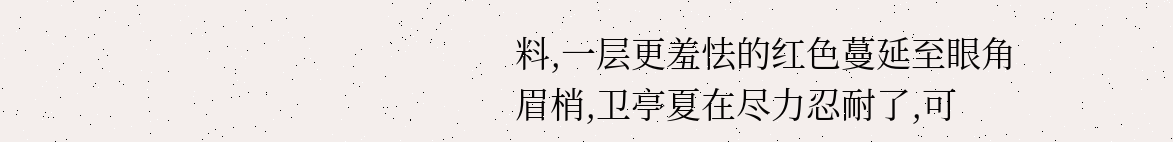料,一层更羞怯的红色蔓延至眼角眉梢,卫亭夏在尽力忍耐了,可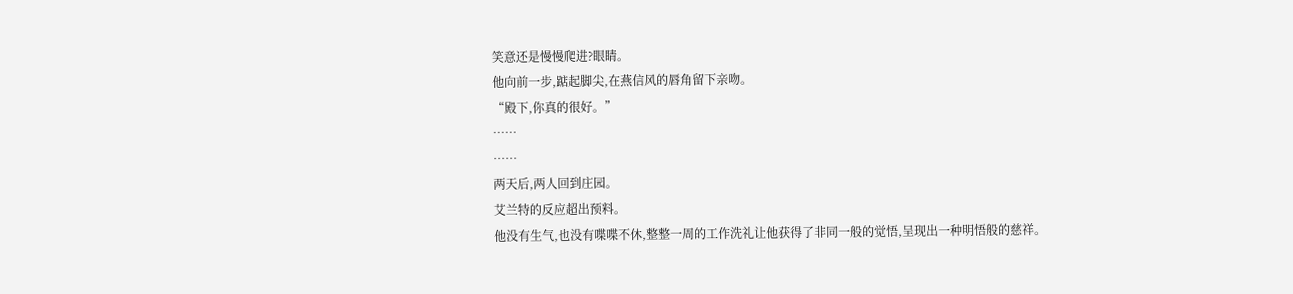笑意还是慢慢爬进?眼睛。
他向前一步,踮起脚尖,在燕信风的唇角留下亲吻。
“殿下,你真的很好。”
……
……
两天后,两人回到庄园。
艾兰特的反应超出预料。
他没有生气,也没有喋喋不休,整整一周的工作洗礼让他获得了非同一般的觉悟,呈现出一种明悟般的慈祥。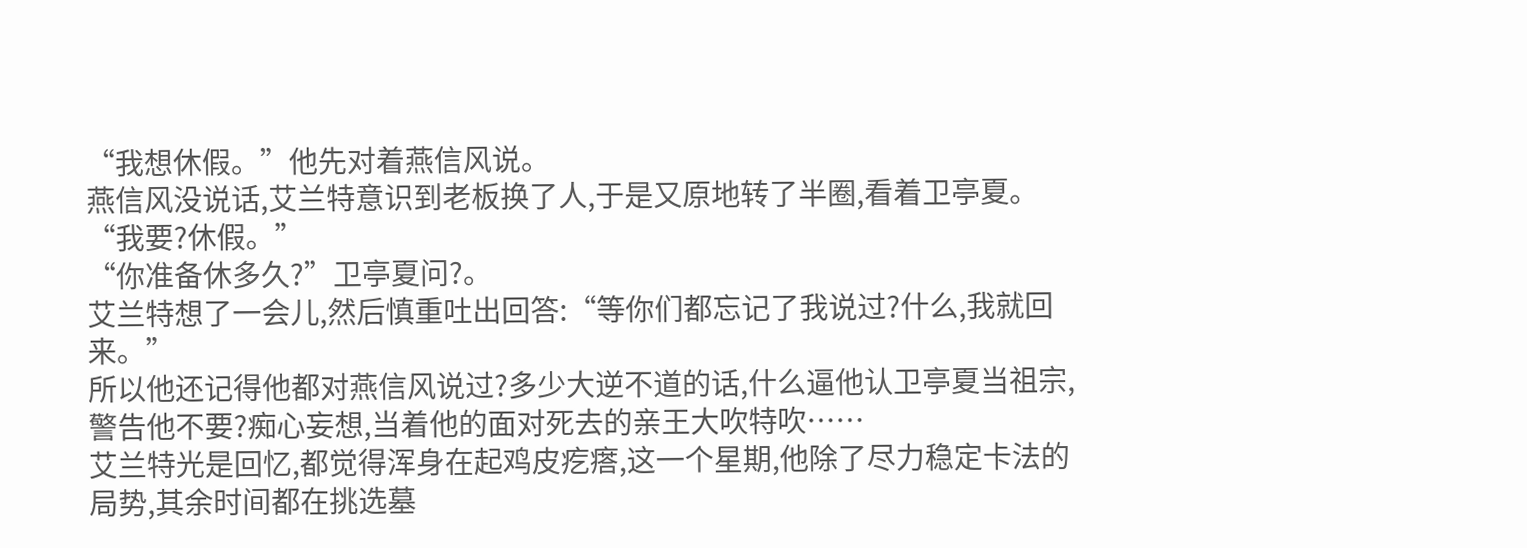“我想休假。”他先对着燕信风说。
燕信风没说话,艾兰特意识到老板换了人,于是又原地转了半圈,看着卫亭夏。
“我要?休假。”
“你准备休多久?”卫亭夏问?。
艾兰特想了一会儿,然后慎重吐出回答:“等你们都忘记了我说过?什么,我就回来。”
所以他还记得他都对燕信风说过?多少大逆不道的话,什么逼他认卫亭夏当祖宗,警告他不要?痴心妄想,当着他的面对死去的亲王大吹特吹……
艾兰特光是回忆,都觉得浑身在起鸡皮疙瘩,这一个星期,他除了尽力稳定卡法的局势,其余时间都在挑选墓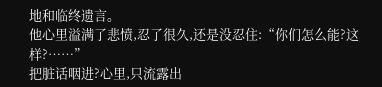地和临终遗言。
他心里溢满了悲愤,忍了很久,还是没忍住:“你们怎么能?这样?……”
把脏话咽进?心里,只流露出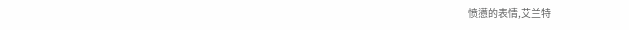愤懑的表情,艾兰特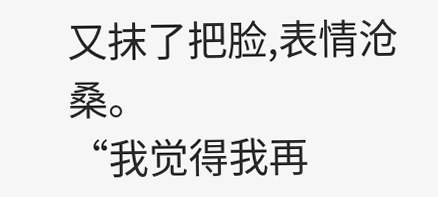又抹了把脸,表情沧桑。
“我觉得我再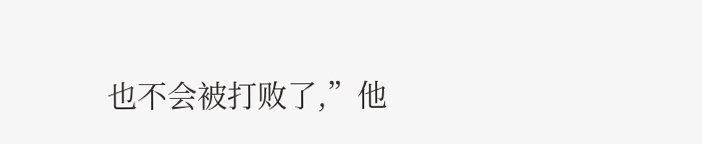也不会被打败了,”他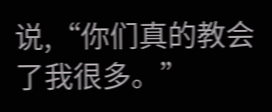说,“你们真的教会了我很多。”